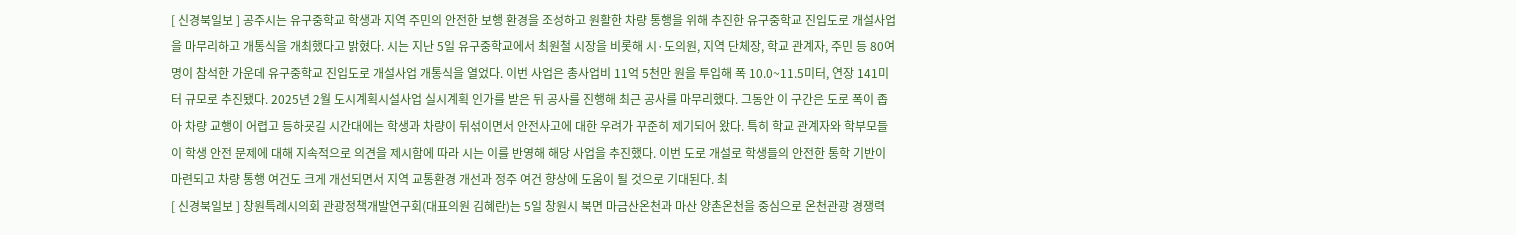[ 신경북일보 ] 공주시는 유구중학교 학생과 지역 주민의 안전한 보행 환경을 조성하고 원활한 차량 통행을 위해 추진한 유구중학교 진입도로 개설사업을 마무리하고 개통식을 개최했다고 밝혔다. 시는 지난 5일 유구중학교에서 최원철 시장을 비롯해 시·도의원, 지역 단체장, 학교 관계자, 주민 등 80여 명이 참석한 가운데 유구중학교 진입도로 개설사업 개통식을 열었다. 이번 사업은 총사업비 11억 5천만 원을 투입해 폭 10.0~11.5미터, 연장 141미터 규모로 추진됐다. 2025년 2월 도시계획시설사업 실시계획 인가를 받은 뒤 공사를 진행해 최근 공사를 마무리했다. 그동안 이 구간은 도로 폭이 좁아 차량 교행이 어렵고 등하굣길 시간대에는 학생과 차량이 뒤섞이면서 안전사고에 대한 우려가 꾸준히 제기되어 왔다. 특히 학교 관계자와 학부모들이 학생 안전 문제에 대해 지속적으로 의견을 제시함에 따라 시는 이를 반영해 해당 사업을 추진했다. 이번 도로 개설로 학생들의 안전한 통학 기반이 마련되고 차량 통행 여건도 크게 개선되면서 지역 교통환경 개선과 정주 여건 향상에 도움이 될 것으로 기대된다. 최
[ 신경북일보 ] 창원특례시의회 관광정책개발연구회(대표의원 김혜란)는 5일 창원시 북면 마금산온천과 마산 양촌온천을 중심으로 온천관광 경쟁력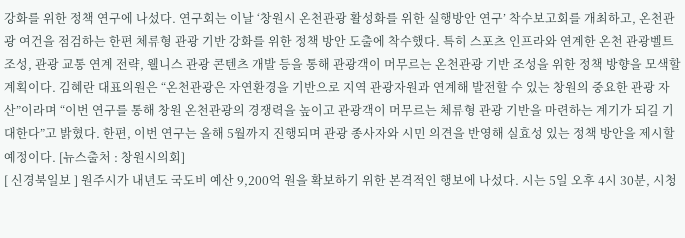강화를 위한 정책 연구에 나섰다. 연구회는 이날 ‘창원시 온천관광 활성화를 위한 실행방안 연구’ 착수보고회를 개최하고, 온천관광 여건을 점검하는 한편 체류형 관광 기반 강화를 위한 정책 방안 도출에 착수했다. 특히 스포츠 인프라와 연계한 온천 관광벨트 조성, 관광 교통 연계 전략, 웰니스 관광 콘텐츠 개발 등을 통해 관광객이 머무르는 온천관광 기반 조성을 위한 정책 방향을 모색할 계획이다. 김혜란 대표의원은 “온천관광은 자연환경을 기반으로 지역 관광자원과 연계해 발전할 수 있는 창원의 중요한 관광 자산”이라며 “이번 연구를 통해 창원 온천관광의 경쟁력을 높이고 관광객이 머무르는 체류형 관광 기반을 마련하는 계기가 되길 기대한다”고 밝혔다. 한편, 이번 연구는 올해 5월까지 진행되며 관광 종사자와 시민 의견을 반영해 실효성 있는 정책 방안을 제시할 예정이다. [뉴스출처 : 창원시의회]
[ 신경북일보 ] 원주시가 내년도 국도비 예산 9,200억 원을 확보하기 위한 본격적인 행보에 나섰다. 시는 5일 오후 4시 30분, 시청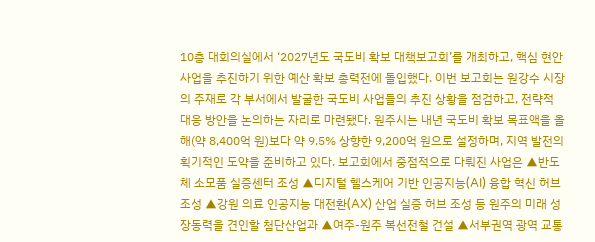10층 대회의실에서 ‘2027년도 국도비 확보 대책보고회’를 개최하고, 핵심 현안 사업을 추진하기 위한 예산 확보 총력전에 돌입했다. 이번 보고회는 원강수 시장의 주재로 각 부서에서 발굴한 국도비 사업들의 추진 상황을 점검하고, 전략적 대응 방안을 논의하는 자리로 마련됐다. 원주시는 내년 국도비 확보 목표액을 올해(약 8,400억 원)보다 약 9.5% 상향한 9,200억 원으로 설정하며, 지역 발전의 획기적인 도약을 준비하고 있다. 보고회에서 중점적으로 다뤄진 사업은 ▲반도체 소모품 실증센터 조성 ▲디지털 헬스케어 기반 인공지능(AI) 융합 혁신 허브 조성 ▲강원 의료 인공지능 대전환(AX) 산업 실증 허브 조성 등 원주의 미래 성장동력을 견인할 첨단산업과 ▲여주-원주 복선전철 건설 ▲서부권역 광역 교통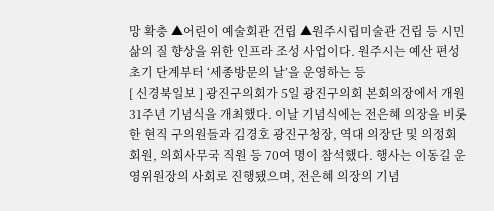망 확충 ▲어린이 예술회관 건립 ▲원주시립미술관 건립 등 시민 삶의 질 향상을 위한 인프라 조성 사업이다. 원주시는 예산 편성 초기 단계부터 ‘세종방문의 날’을 운영하는 등
[ 신경북일보 ] 광진구의회가 5일 광진구의회 본회의장에서 개원 31주년 기념식을 개최했다. 이날 기념식에는 전은혜 의장을 비롯한 현직 구의원들과 김경호 광진구청장, 역대 의장단 및 의정회 회원, 의회사무국 직원 등 70여 명이 참석했다. 행사는 이동길 운영위원장의 사회로 진행됐으며, 전은혜 의장의 기념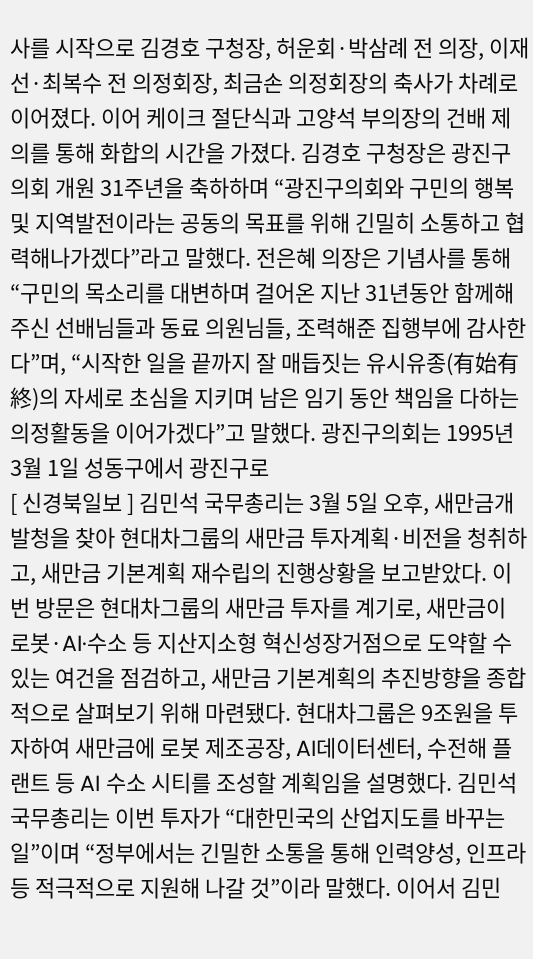사를 시작으로 김경호 구청장, 허운회·박삼례 전 의장, 이재선·최복수 전 의정회장, 최금손 의정회장의 축사가 차례로 이어졌다. 이어 케이크 절단식과 고양석 부의장의 건배 제의를 통해 화합의 시간을 가졌다. 김경호 구청장은 광진구의회 개원 31주년을 축하하며 “광진구의회와 구민의 행복 및 지역발전이라는 공동의 목표를 위해 긴밀히 소통하고 협력해나가겠다”라고 말했다. 전은혜 의장은 기념사를 통해 “구민의 목소리를 대변하며 걸어온 지난 31년동안 함께해주신 선배님들과 동료 의원님들, 조력해준 집행부에 감사한다”며, “시작한 일을 끝까지 잘 매듭짓는 유시유종(有始有終)의 자세로 초심을 지키며 남은 임기 동안 책임을 다하는 의정활동을 이어가겠다”고 말했다. 광진구의회는 1995년 3월 1일 성동구에서 광진구로
[ 신경북일보 ] 김민석 국무총리는 3월 5일 오후, 새만금개발청을 찾아 현대차그룹의 새만금 투자계획·비전을 청취하고, 새만금 기본계획 재수립의 진행상황을 보고받았다. 이번 방문은 현대차그룹의 새만금 투자를 계기로, 새만금이 로봇·AI·수소 등 지산지소형 혁신성장거점으로 도약할 수 있는 여건을 점검하고, 새만금 기본계획의 추진방향을 종합적으로 살펴보기 위해 마련됐다. 현대차그룹은 9조원을 투자하여 새만금에 로봇 제조공장, AI데이터센터, 수전해 플랜트 등 AI 수소 시티를 조성할 계획임을 설명했다. 김민석 국무총리는 이번 투자가 “대한민국의 산업지도를 바꾸는 일”이며 “정부에서는 긴밀한 소통을 통해 인력양성, 인프라 등 적극적으로 지원해 나갈 것”이라 말했다. 이어서 김민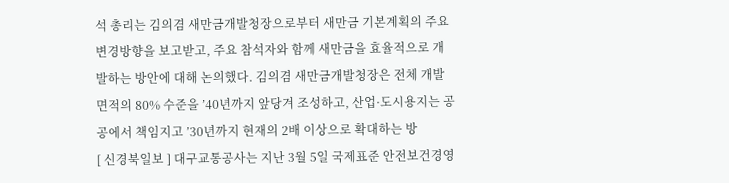석 총리는 김의겸 새만금개발청장으로부터 새만금 기본계획의 주요 변경방향을 보고받고, 주요 참석자와 함께 새만금을 효율적으로 개발하는 방안에 대해 논의했다. 김의겸 새만금개발청장은 전체 개발 면적의 80% 수준을 ’40년까지 앞당겨 조성하고, 산업·도시용지는 공공에서 책임지고 ’30년까지 현재의 2배 이상으로 확대하는 방
[ 신경북일보 ] 대구교통공사는 지난 3월 5일 국제표준 안전보건경영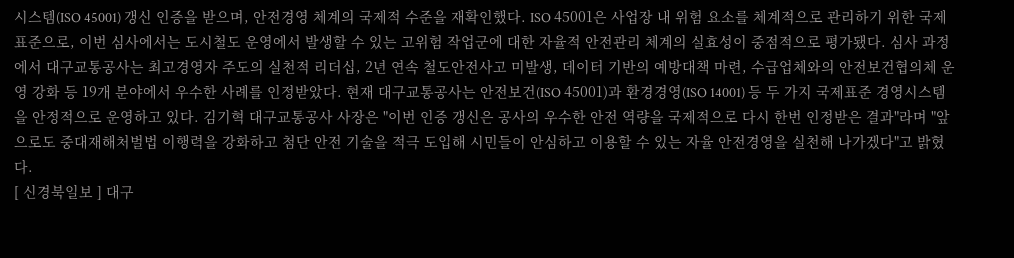시스템(ISO 45001) 갱신 인증을 받으며, 안전경영 체계의 국제적 수준을 재확인했다. ISO 45001은 사업장 내 위험 요소를 체계적으로 관리하기 위한 국제 표준으로, 이번 심사에서는 도시철도 운영에서 발생할 수 있는 고위험 작업군에 대한 자율적 안전관리 체계의 실효성이 중점적으로 평가됐다. 심사 과정에서 대구교통공사는 최고경영자 주도의 실천적 리더십, 2년 연속 철도안전사고 미발생, 데이터 기반의 예방대책 마련, 수급업체와의 안전보건협의체 운영 강화 등 19개 분야에서 우수한 사례를 인정받았다. 현재 대구교통공사는 안전보건(ISO 45001)과 환경경영(ISO 14001) 등 두 가지 국제표준 경영시스템을 안정적으로 운영하고 있다. 김기혁 대구교통공사 사장은 "이번 인증 갱신은 공사의 우수한 안전 역량을 국제적으로 다시 한번 인정받은 결과"라며 "앞으로도 중대재해처벌법 이행력을 강화하고 첨단 안전 기술을 적극 도입해 시민들이 안심하고 이용할 수 있는 자율 안전경영을 실천해 나가겠다"고 밝혔다.
[ 신경북일보 ] 대구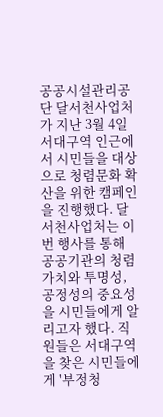공공시설관리공단 달서천사업처가 지난 3월 4일 서대구역 인근에서 시민들을 대상으로 청렴문화 확산을 위한 캠페인을 진행했다. 달서천사업처는 이번 행사를 통해 공공기관의 청렴 가치와 투명성, 공정성의 중요성을 시민들에게 알리고자 했다. 직원들은 서대구역을 찾은 시민들에게 '부정청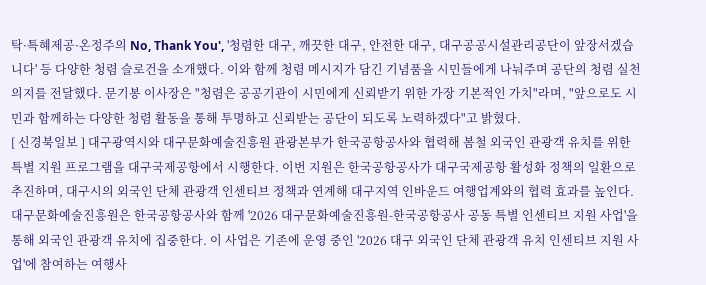탁·특혜제공·온정주의 No, Thank You', '청렴한 대구, 깨끗한 대구, 안전한 대구, 대구공공시설관리공단이 앞장서겠습니다' 등 다양한 청렴 슬로건을 소개했다. 이와 함께 청렴 메시지가 담긴 기념품을 시민들에게 나눠주며 공단의 청렴 실천 의지를 전달했다. 문기봉 이사장은 "청렴은 공공기관이 시민에게 신뢰받기 위한 가장 기본적인 가치"라며, "앞으로도 시민과 함께하는 다양한 청렴 활동을 통해 투명하고 신뢰받는 공단이 되도록 노력하겠다"고 밝혔다.
[ 신경북일보 ] 대구광역시와 대구문화예술진흥원 관광본부가 한국공항공사와 협력해 봄철 외국인 관광객 유치를 위한 특별 지원 프로그램을 대구국제공항에서 시행한다. 이번 지원은 한국공항공사가 대구국제공항 활성화 정책의 일환으로 추진하며, 대구시의 외국인 단체 관광객 인센티브 정책과 연계해 대구지역 인바운드 여행업계와의 협력 효과를 높인다. 대구문화예술진흥원은 한국공항공사와 함께 '2026 대구문화예술진흥원-한국공항공사 공동 특별 인센티브 지원 사업'을 통해 외국인 관광객 유치에 집중한다. 이 사업은 기존에 운영 중인 '2026 대구 외국인 단체 관광객 유치 인센티브 지원 사업'에 참여하는 여행사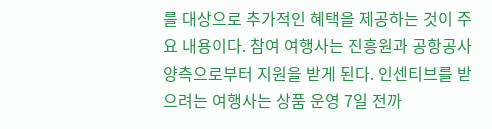를 대상으로 추가적인 혜택을 제공하는 것이 주요 내용이다. 참여 여행사는 진흥원과 공항공사 양측으로부터 지원을 받게 된다. 인센티브를 받으려는 여행사는 상품 운영 7일 전까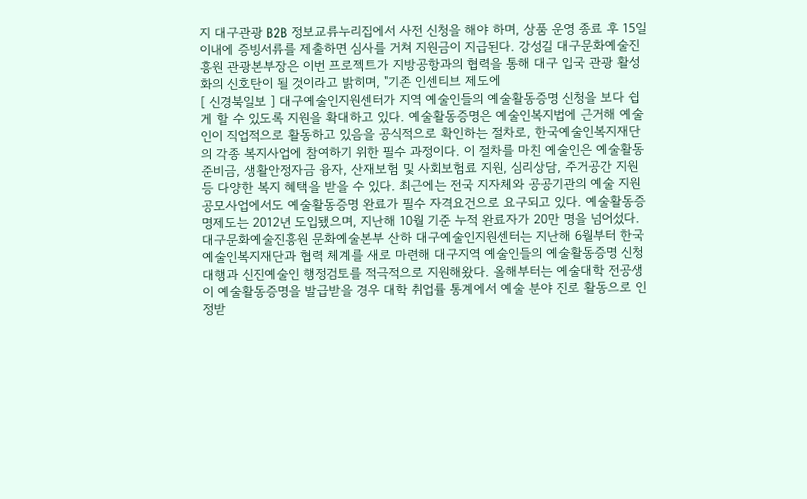지 대구관광 B2B 정보교류누리집에서 사전 신청을 해야 하며, 상품 운영 종료 후 15일 이내에 증빙서류를 제출하면 심사를 거쳐 지원금이 지급된다. 강성길 대구문화예술진흥원 관광본부장은 이번 프로젝트가 지방공항과의 협력을 통해 대구 입국 관광 활성화의 신호탄이 될 것이라고 밝히며, "기존 인센티브 제도에
[ 신경북일보 ] 대구예술인지원센터가 지역 예술인들의 예술활동증명 신청을 보다 쉽게 할 수 있도록 지원을 확대하고 있다. 예술활동증명은 예술인복지법에 근거해 예술인이 직업적으로 활동하고 있음을 공식적으로 확인하는 절차로, 한국예술인복지재단의 각종 복지사업에 참여하기 위한 필수 과정이다. 이 절차를 마친 예술인은 예술활동준비금, 생활안정자금 융자, 산재보험 및 사회보험료 지원, 심리상담, 주거공간 지원 등 다양한 복지 혜택을 받을 수 있다. 최근에는 전국 지자체와 공공기관의 예술 지원 공모사업에서도 예술활동증명 완료가 필수 자격요건으로 요구되고 있다. 예술활동증명제도는 2012년 도입됐으며, 지난해 10월 기준 누적 완료자가 20만 명을 넘어섰다. 대구문화예술진흥원 문화예술본부 산하 대구예술인지원센터는 지난해 6월부터 한국예술인복지재단과 협력 체계를 새로 마련해 대구지역 예술인들의 예술활동증명 신청대행과 신진예술인 행정검토를 적극적으로 지원해왔다. 올해부터는 예술대학 전공생이 예술활동증명을 발급받을 경우 대학 취업률 통계에서 예술 분야 진로 활동으로 인정받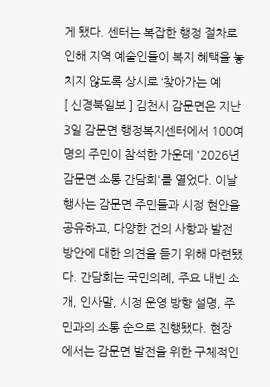게 됐다. 센터는 복잡한 행정 절차로 인해 지역 예술인들이 복지 혜택을 놓치지 않도록 상시로 ‘찾아가는 예
[ 신경북일보 ] 김천시 감문면은 지난 3일 감문면 행정복지센터에서 100여 명의 주민이 참석한 가운데 '2026년 감문면 소통 간담회'를 열었다. 이날 행사는 감문면 주민들과 시정 현안을 공유하고, 다양한 건의 사항과 발전 방안에 대한 의견을 듣기 위해 마련됐다. 간담회는 국민의례, 주요 내빈 소개, 인사말, 시정 운영 방향 설명, 주민과의 소통 순으로 진행됐다. 현장에서는 감문면 발전을 위한 구체적인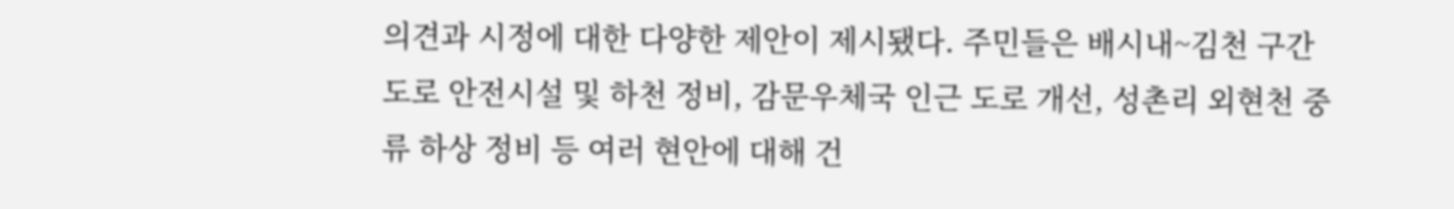의견과 시정에 대한 다양한 제안이 제시됐다. 주민들은 배시내~김천 구간 도로 안전시설 및 하천 정비, 감문우체국 인근 도로 개선, 성촌리 외현천 중류 하상 정비 등 여러 현안에 대해 건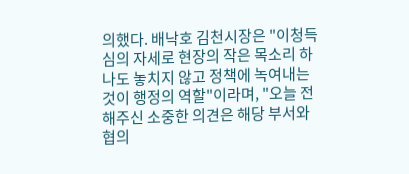의했다. 배낙호 김천시장은 "이청득심의 자세로 현장의 작은 목소리 하나도 놓치지 않고 정책에 녹여내는 것이 행정의 역할"이라며, "오늘 전해주신 소중한 의견은 해당 부서와 협의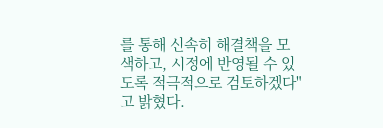를 통해 신속히 해결책을 모색하고, 시정에 반영될 수 있도록 적극적으로 검토하겠다"고 밝혔다.